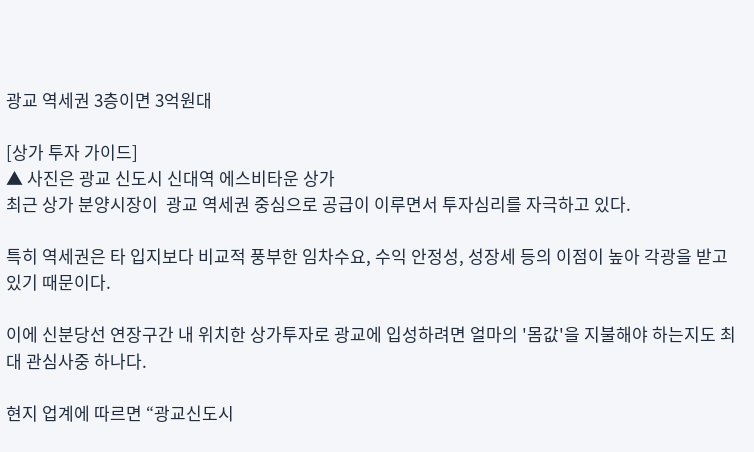광교 역세권 3층이면 3억원대

[상가 투자 가이드]
▲ 사진은 광교 신도시 신대역 에스비타운 상가
최근 상가 분양시장이  광교 역세권 중심으로 공급이 이루면서 투자심리를 자극하고 있다.

특히 역세권은 타 입지보다 비교적 풍부한 임차수요, 수익 안정성, 성장세 등의 이점이 높아 각광을 받고 있기 때문이다.

이에 신분당선 연장구간 내 위치한 상가투자로 광교에 입성하려면 얼마의 '몸값'을 지불해야 하는지도 최대 관심사중 하나다.

현지 업계에 따르면 “광교신도시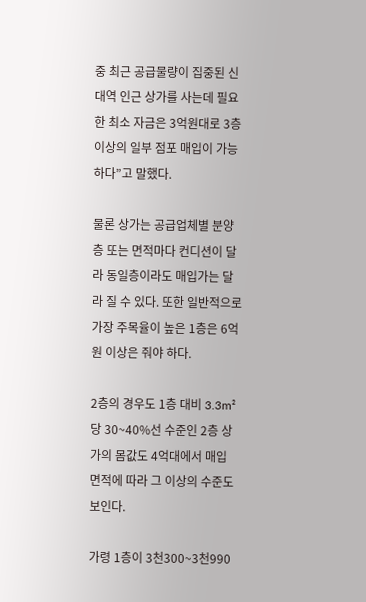중 최근 공급물량이 집중된 신대역 인근 상가를 사는데 필요한 최소 자금은 3억원대로 3층 이상의 일부 점포 매입이 가능하다”고 말했다.

물론 상가는 공급업체별 분양층 또는 면적마다 컨디션이 달라 동일층이라도 매입가는 달라 질 수 있다. 또한 일반적으로 가장 주목율이 높은 1층은 6억원 이상은 줘야 하다.

2층의 경우도 1층 대비 3.3m²당 30~40%선 수준인 2층 상가의 몸값도 4억대에서 매입 면적에 따라 그 이상의 수준도 보인다.

가령 1층이 3천300~3천990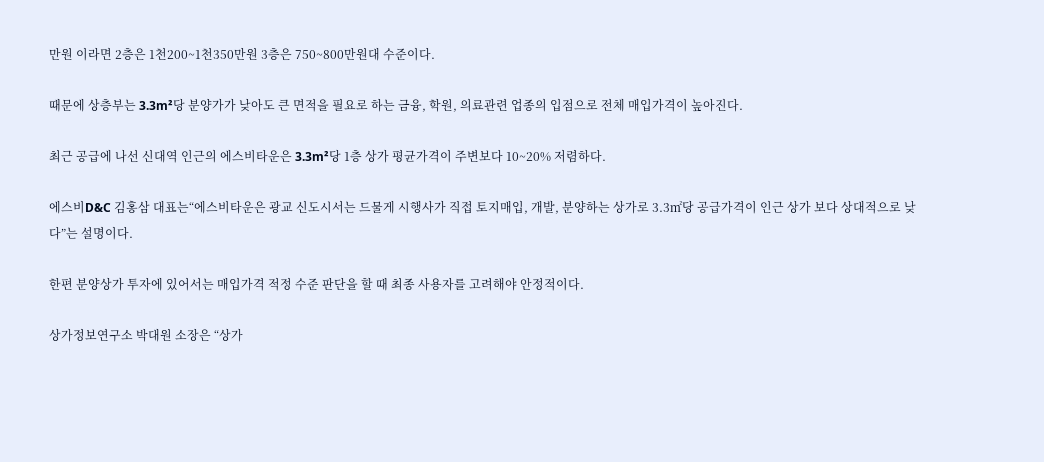만원 이라면 2층은 1천200~1천350만원 3층은 750~800만원대 수준이다.

때문에 상층부는 3.3m²당 분양가가 낮아도 큰 면적을 필요로 하는 금융, 학원, 의료관련 업종의 입점으로 전체 매입가격이 높아진다.

최근 공급에 나선 신대역 인근의 에스비타운은 3.3m²당 1층 상가 평균가격이 주변보다 10~20% 저렴하다.

에스비D&C 김홍삼 대표는“에스비타운은 광교 신도시서는 드물게 시행사가 직접 토지매입, 개발, 분양하는 상가로 3.3㎡당 공급가격이 인근 상가 보다 상대적으로 낮다”는 설명이다.

한편 분양상가 투자에 있어서는 매입가격 적정 수준 판단을 할 때 최종 사용자를 고려해야 안정적이다.

상가정보연구소 박대원 소장은 “상가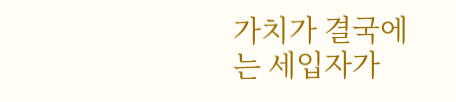가치가 결국에는 세입자가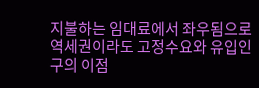지불하는 임대료에서 좌우됨으로 역세권이라도 고정수요와 유입인구의 이점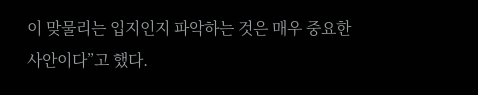이 맞물리는 입지인지 파악하는 것은 매우 중요한 사안이다”고 했다.